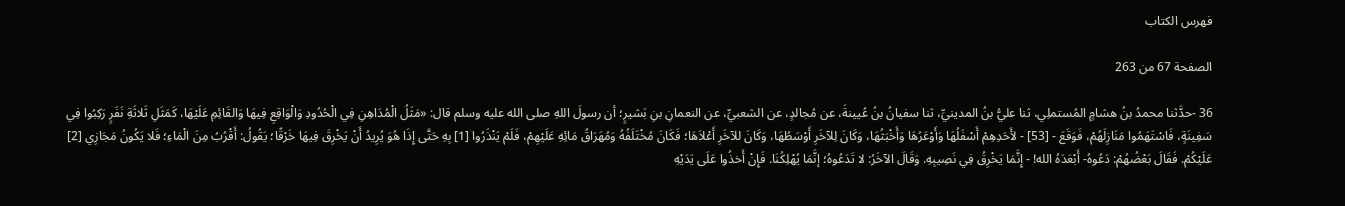فهرس الكتاب

الصفحة 67 من 263

36 -حدَّثنا محمدُ بنُ هشامٍ المُستملِي، ثنا عليُّ بنُ المدينيِّ، ثنا سفيانُ بنُ عُيينةَ، عن مُجالدٍ، عن الشعبيِّ، عن النعمانِ بنِ بَشيرٍ؛ أن رسولَ اللهِ صلى الله عليه وسلم قال: «مَثَلُ الْمُدَاهِنِ فِي الْحُدُودِ وَالْوَاقِعِ فِيهَا وَالقَائِمِ عَلَيْهَا، كَمَثَلِ ثَلاثَةِ نَفَرٍ رَكِبُوا فِي سَفِينَةٍ، فَاسْتَهَمُوا مَنَازِلَهُمْ، فَوَقَعَ - [53] - لأَحَدِهِمْ أَسْفَلُهَا وَأَوْعَرُهَا وَأَخْبَثُهَا، وَكَانَ لِلآخَرِ أَوْسَطُهَا، وَكَانَ للآخَرِ أَعْلاَهَا؛ فَكَانَ مُخْتَلَفُهُ وَمُهَرَاقُ مَائِهِ عَلَيْهِمْ، فَلَمْ يَنْذَرُوا [1] بِهِ حَتَّى إِذَا هُوَ يُرِيدُ أَنْ يَخْرِقَ فِيهَا خَرْقًا؛ يَقُولُ: أَقْرُبُ مِنَ الْمَاءِ؛ فَلا يَكُونُ مَجَازِي [2] عَلَيْكُمْ. فَقَالَ بَعْضُهُمْ: دَعُوهُ- أَبْعَدَهُ الله! - إِنَّمَا يَخْرِقُ فِي نَصِيبِهِ. وَقَالَ الآخَرُ: لا تَدَعُوهُ؛ إنَّمَا يُهْلِكُنَا. فَإِنْ أَخذُوا عَلَى يَدَيْهِ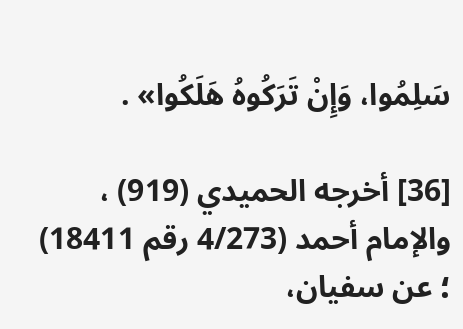سَلِمُوا، وَإِنْ تَرَكُوهُ هَلَكُوا» .

[36] أخرجه الحميدي (919) ، والإمام أحمد (4/273 رقم 18411) ؛ عن سفيان،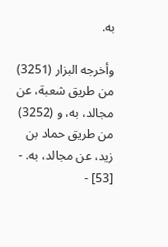به.

وأخرجه البزار (3251) من طريق شعبة، عن مجالد، به، و (3252) من طريق حماد بن زيد، عن مجالد، به. - [53] -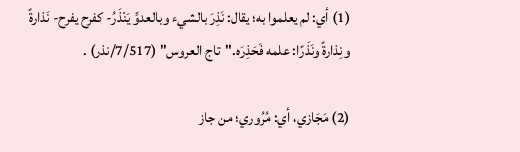(1) أي: لم يعلموا به؛ يقال: نَذِرَ بالشيء وبالعدوِّ يَنْذَرُ- كفرح يفرح- نَذارةً ونِذارةً ونَذَرًا: علمه فَحَذِرَه."تاج العروس" (7/517/نذر) .

(2) مَجَازي، أي: مُرُوري؛ من جاز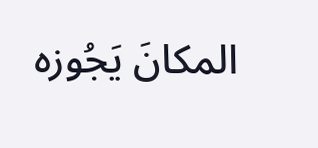المكانَ يَجُوزه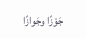جَوْزًا وجَوازًا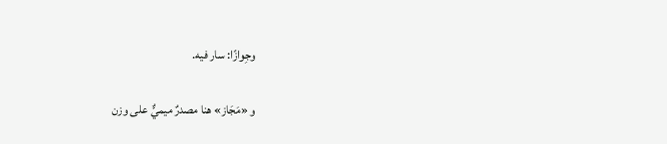وجِوازًا: سار فيه.

و «مَجَاز» هنا مصدرٌ ميميٌّ على وزن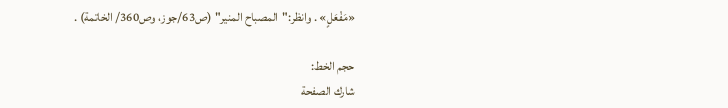«مَفْعَلٍ» . وانظر:"المصباح المنير" (ص63/جوز، وص360/ الخاتمة) .

حجم الخط:
شارك الصفحة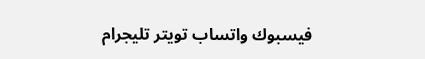فيسبوك واتساب تويتر تليجرام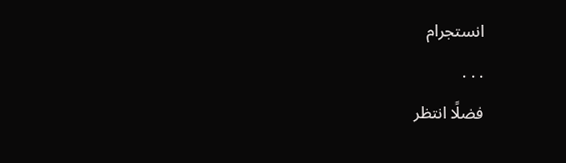انستجرام
. . .
فضلًا انتظر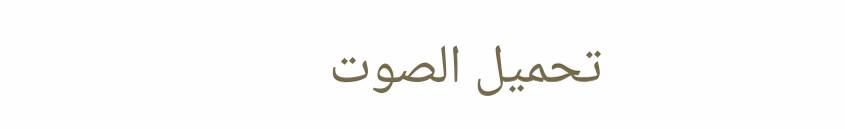تحميل الصوت